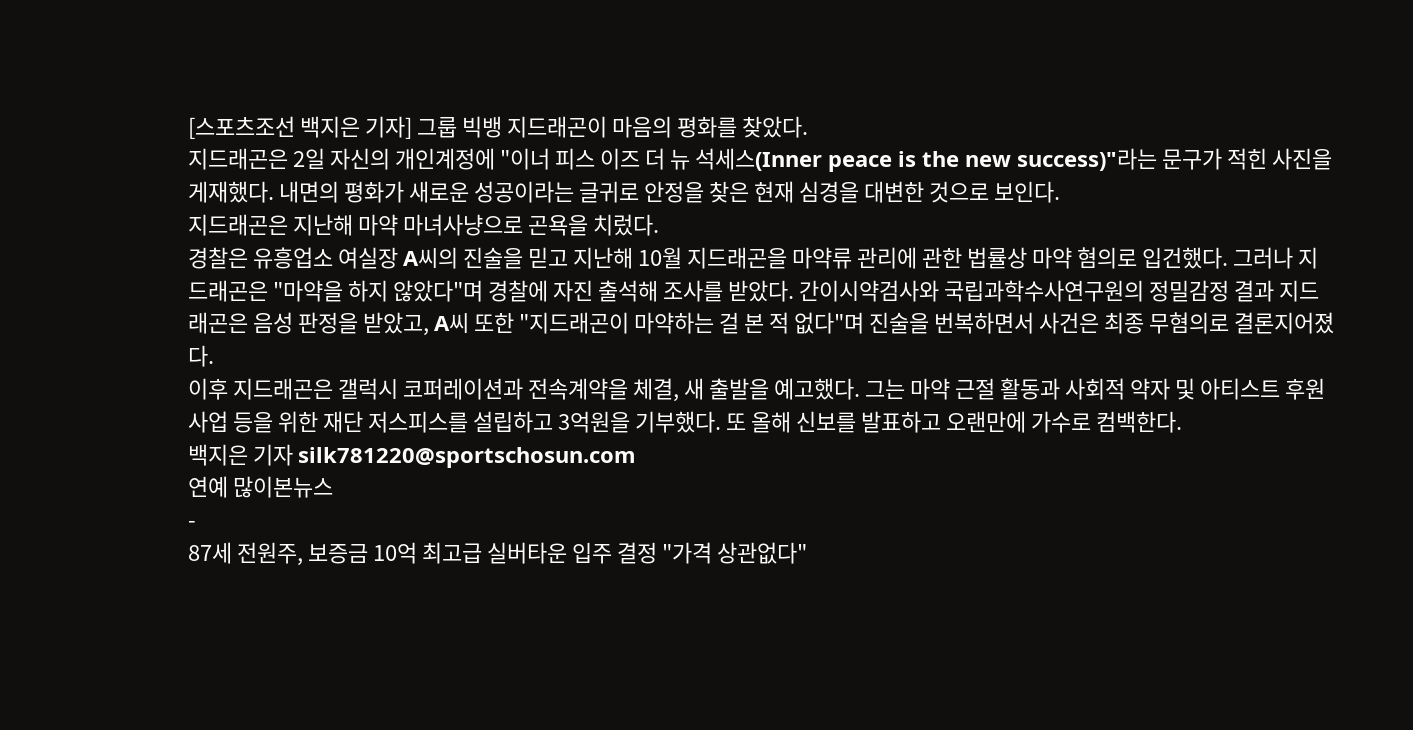[스포츠조선 백지은 기자] 그룹 빅뱅 지드래곤이 마음의 평화를 찾았다.
지드래곤은 2일 자신의 개인계정에 "이너 피스 이즈 더 뉴 석세스(Inner peace is the new success)"라는 문구가 적힌 사진을 게재했다. 내면의 평화가 새로운 성공이라는 글귀로 안정을 찾은 현재 심경을 대변한 것으로 보인다.
지드래곤은 지난해 마약 마녀사냥으로 곤욕을 치렀다.
경찰은 유흥업소 여실장 A씨의 진술을 믿고 지난해 10월 지드래곤을 마약류 관리에 관한 법률상 마약 혐의로 입건했다. 그러나 지드래곤은 "마약을 하지 않았다"며 경찰에 자진 출석해 조사를 받았다. 간이시약검사와 국립과학수사연구원의 정밀감정 결과 지드래곤은 음성 판정을 받았고, A씨 또한 "지드래곤이 마약하는 걸 본 적 없다"며 진술을 번복하면서 사건은 최종 무혐의로 결론지어졌다.
이후 지드래곤은 갤럭시 코퍼레이션과 전속계약을 체결, 새 출발을 예고했다. 그는 마약 근절 활동과 사회적 약자 및 아티스트 후원 사업 등을 위한 재단 저스피스를 설립하고 3억원을 기부했다. 또 올해 신보를 발표하고 오랜만에 가수로 컴백한다.
백지은 기자 silk781220@sportschosun.com
연예 많이본뉴스
-
87세 전원주, 보증금 10억 최고급 실버타운 입주 결정 "가격 상관없다"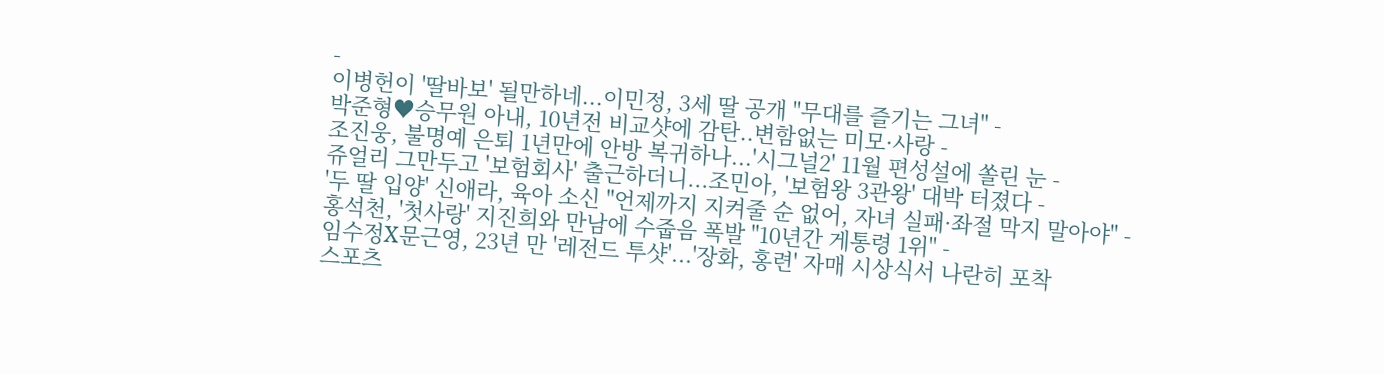-
이병헌이 '딸바보' 될만하네...이민정, 3세 딸 공개 "무대를 즐기는 그녀" -
박준형♥승무원 아내, 10년전 비교샷에 감탄..변함없는 미모·사랑 -
조진웅, 불명예 은퇴 1년만에 안방 복귀하나...'시그널2' 11월 편성설에 쏠린 눈 -
쥬얼리 그만두고 '보험회사' 출근하더니...조민아, '보험왕 3관왕' 대박 터졌다 -
'두 딸 입양' 신애라, 육아 소신 "언제까지 지켜줄 순 없어, 자녀 실패·좌절 막지 말아야" -
홍석천, '첫사랑' 지진희와 만남에 수줍음 폭발 "10년간 게통령 1위" -
임수정X문근영, 23년 만 '레전드 투샷'...'장화, 홍련' 자매 시상식서 나란히 포착
스포츠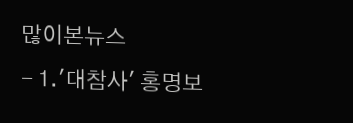많이본뉴스
- 1.'대참사' 홍명보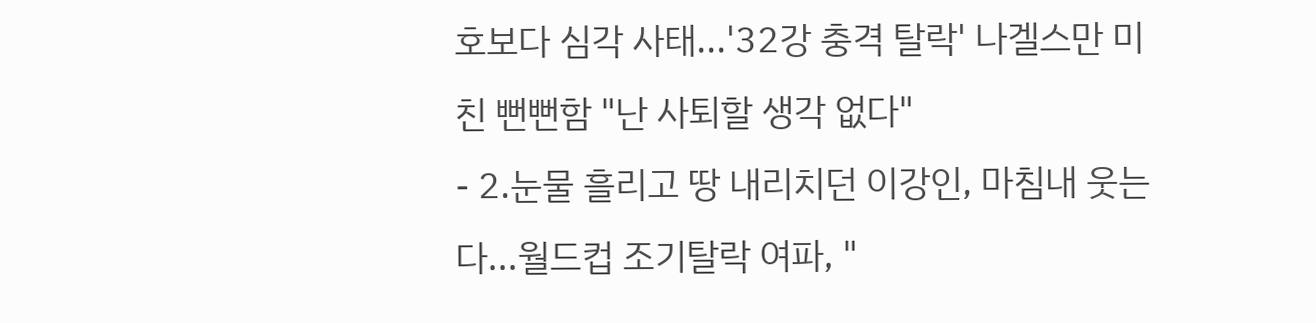호보다 심각 사태...'32강 충격 탈락' 나겔스만 미친 뻔뻔함 "난 사퇴할 생각 없다"
- 2.눈물 흘리고 땅 내리치던 이강인, 마침내 웃는다...월드컵 조기탈락 여파, "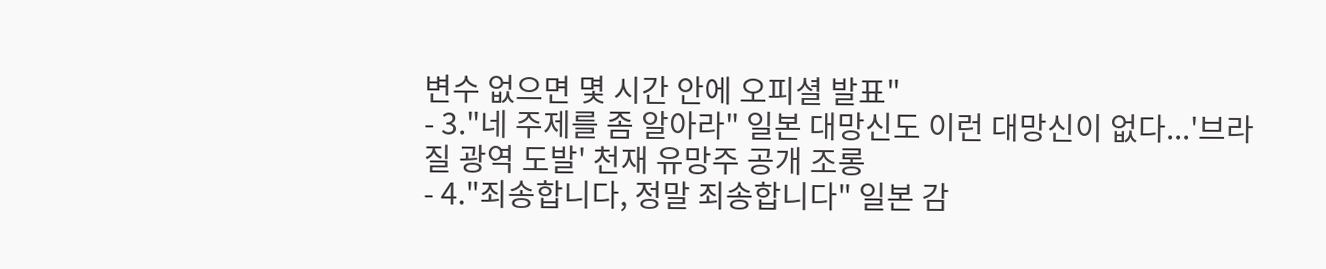변수 없으면 몇 시간 안에 오피셜 발표"
- 3."네 주제를 좀 알아라" 일본 대망신도 이런 대망신이 없다...'브라질 광역 도발' 천재 유망주 공개 조롱
- 4."죄송합니다, 정말 죄송합니다" 일본 감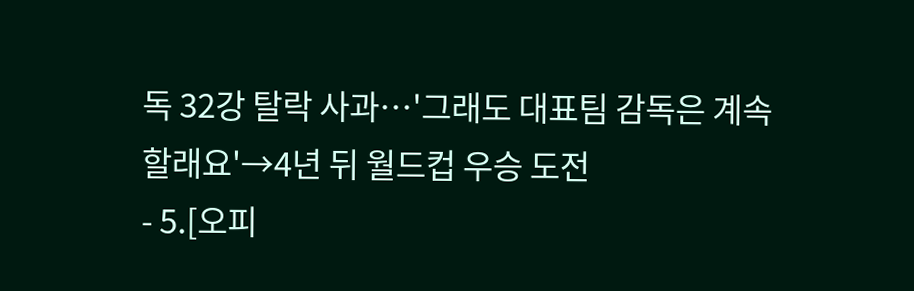독 32강 탈락 사과…'그래도 대표팀 감독은 계속할래요'→4년 뒤 월드컵 우승 도전
- 5.[오피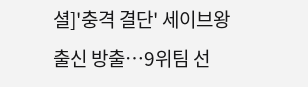셜]'충격 결단' 세이브왕 출신 방출…9위팀 선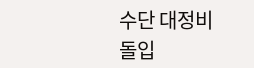수단 대정비 돌입